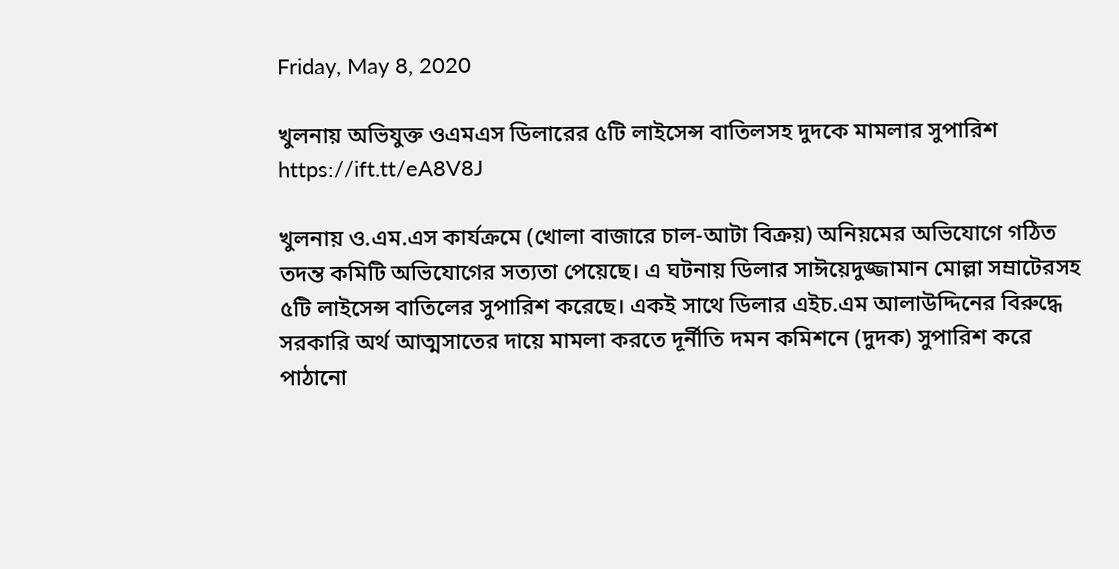Friday, May 8, 2020

খুলনায় অভিযুক্ত ওএমএস ডিলারের ৫টি লাইসেন্স বাতিলসহ দুদকে মামলার সুপারিশ https://ift.tt/eA8V8J

খুলনায় ও.এম.এস কার্যক্রমে (খোলা বাজারে চাল-আটা বিক্রয়) অনিয়মের অভিযোগে গঠিত তদন্ত কমিটি অভিযোগের সত্যতা পেয়েছে। এ ঘটনায় ডিলার সাঈয়েদুজ্জামান মোল্লা সম্রাটেরসহ ৫টি লাইসেন্স বাতিলের সুপারিশ করেছে। একই সাথে ডিলার এইচ.এম আলাউদ্দিনের বিরুদ্ধে সরকারি অর্থ আত্মসাতের দায়ে মামলা করতে দূর্নীতি দমন কমিশনে (দুদক) সুপারিশ করে পাঠানো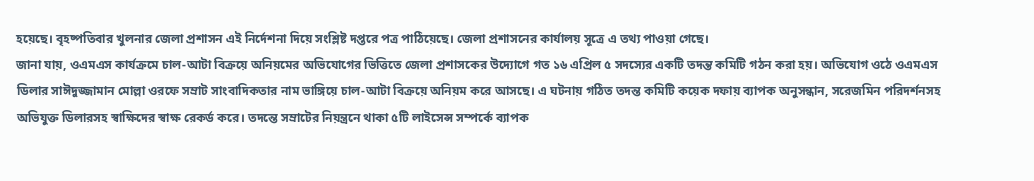হয়েছে। বৃহষ্পতিবার খুলনার জেলা প্রশাসন এই নির্দেশনা দিয়ে সংশ্লিষ্ট দপ্তরে পত্র পাঠিয়েছে। জেলা প্রশাসনের কার্যালয় সূত্রে এ তথ্য পাওয়া গেছে।
জানা যায়, ওএমএস কার্যক্রমে চাল-আটা বিক্রয়ে অনিয়মের অভিযোগের ভিত্তিতে জেলা প্রশাসকের উদ্যোগে গত ১৬ এপ্রিল ৫ সদস্যের একটি তদন্ত কমিটি গঠন করা হয়। অভিযোগ ওঠে ওএমএস ডিলার সাঈদুজ্জামান মোল্লা ওরফে সম্রাট সাংবাদিকতার নাম ভাঙ্গিয়ে চাল-আটা বিক্রয়ে অনিয়ম করে আসছে। এ ঘটনায় গঠিত তদন্ত কমিটি কয়েক দফায় ব্যাপক অনুসন্ধান, সরেজমিন পরিদর্শনসহ অভিযুক্ত ডিলারসহ স্বাক্ষিদের স্বাক্ষ রেকর্ড করে। তদন্তে সম্রাটের নিয়ন্ত্রনে থাকা ৫টি লাইসেন্স সম্পর্কে ব্যাপক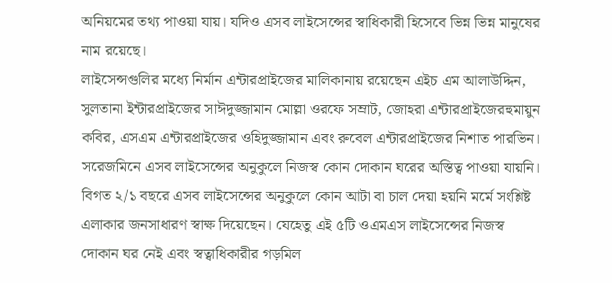অনিয়মের তথ্য পাওয়া যায়। যদিও এসব লাইসেন্সের স্বাধিকারী হিসেবে ভিন্ন ভিন্ন মানুষের নাম রয়েছে।
লাইসেন্সগুলির মধ্যে নির্মান এন্টারপ্রাইজের মালিকানায় রয়েছেন এইচ এম আলাউদ্দিন, সুলতানা ইন্টারপ্রাইজের সাঈদুজ্জামান মোল্লা ওরফে সম্রাট, জোহরা এন্টারপ্রাইজেরহুমায়ুন কবির, এসএম এন্টারপ্রাইজের ওহিদুজ্জামান এবং রুবেল এন্টারপ্রাইজের নিশাত পারভিন। সরেজমিনে এসব লাইসেন্সের অনুকুলে নিজস্ব কোন দোকান ঘরের অস্তিত্ব পাওয়া যায়নি। বিগত ২/১ বছরে এসব লাইসেন্সের অনুকুলে কোন আটা বা চাল দেয়া হয়নি মর্মে সংশ্লিষ্ট এলাকার জনসাধারণ স্বাক্ষ দিয়েছেন। যেহেতু এই ৫টি ওএমএস লাইসেন্সের নিজস্ব দোকান ঘর নেই এবং স্বত্বাধিকারীর গড়মিল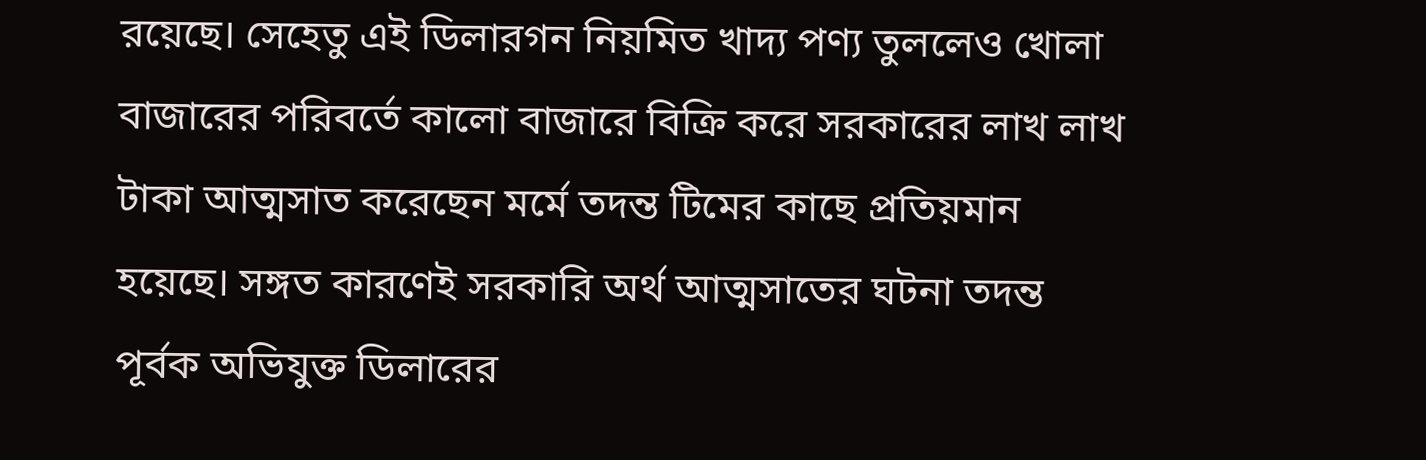রয়েছে। সেহেতু এই ডিলারগন নিয়মিত খাদ্য পণ্য তুললেও খোলা বাজারের পরিবর্তে কালো বাজারে বিক্রি করে সরকারের লাখ লাখ টাকা আত্মসাত করেছেন মর্মে তদন্ত টিমের কাছে প্রতিয়মান হয়েছে। সঙ্গত কারণেই সরকারি অর্থ আত্মসাতের ঘটনা তদন্ত পূর্বক অভিযুক্ত ডিলারের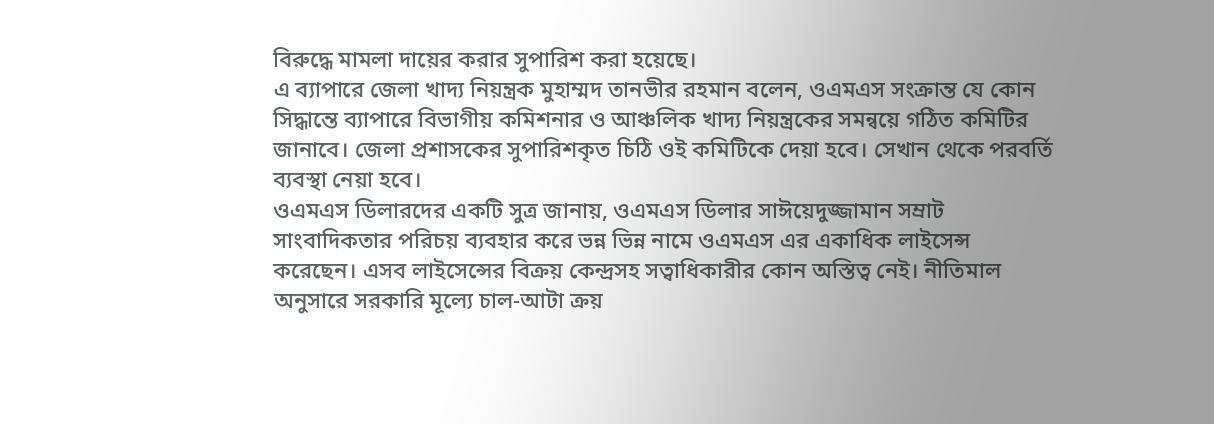বিরুদ্ধে মামলা দায়ের করার সুপারিশ করা হয়েছে।
এ ব্যাপারে জেলা খাদ্য নিয়ন্ত্রক মুহাম্মদ তানভীর রহমান বলেন, ওএমএস সংক্রান্ত যে কোন সিদ্ধান্তে ব্যাপারে বিভাগীয় কমিশনার ও আঞ্চলিক খাদ্য নিয়ন্ত্রকের সমন্বয়ে গঠিত কমিটির জানাবে। জেলা প্রশাসকের সুপারিশকৃত চিঠি ওই কমিটিকে দেয়া হবে। সেখান থেকে পরবর্তি ব্যবস্থা নেয়া হবে।
ওএমএস ডিলারদের একটি সুত্র জানায়, ওএমএস ডিলার সাঈয়েদুজ্জামান সম্রাট সাংবাদিকতার পরিচয় ব্যবহার করে ভন্ন ভিন্ন নামে ওএমএস এর একাধিক লাইসেন্স করেছেন। এসব লাইসেন্সের বিক্রয় কেন্দ্রসহ সত্বাধিকারীর কোন অস্তিত্ব নেই। নীতিমাল অনুসারে সরকারি মূল্যে চাল-আটা ক্রয়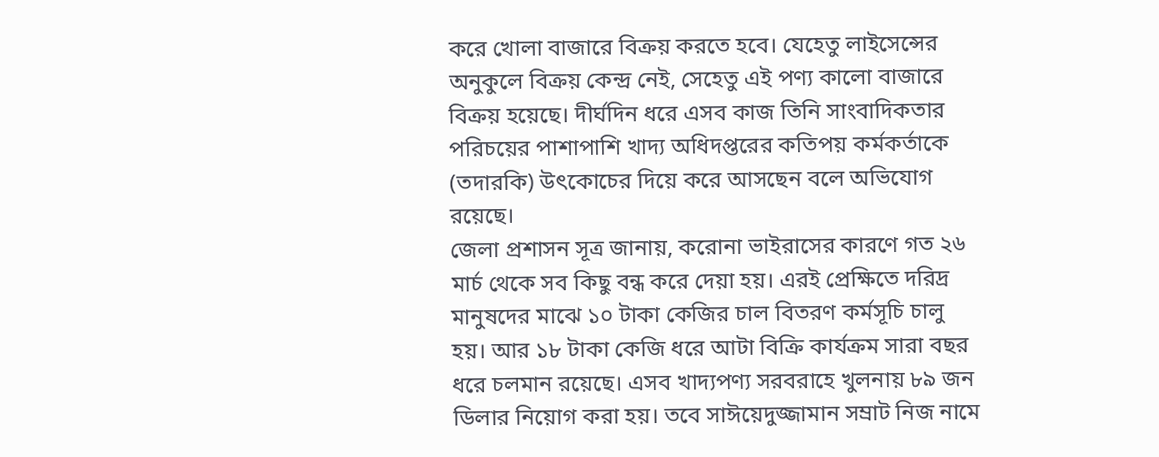করে খোলা বাজারে বিক্রয় করতে হবে। যেহেতু লাইসেন্সের অনুকুলে বিক্রয় কেন্দ্র নেই, সেহেতু এই পণ্য কালো বাজারে বিক্রয় হয়েছে। দীর্ঘদিন ধরে এসব কাজ তিনি সাংবাদিকতার পরিচয়ের পাশাপাশি খাদ্য অধিদপ্তরের কতিপয় কর্মকর্তাকে (তদারকি) উৎকোচের দিয়ে করে আসছেন বলে অভিযোগ রয়েছে।
জেলা প্রশাসন সূত্র জানায়, করোনা ভাইরাসের কারণে গত ২৬ মার্চ থেকে সব কিছু বন্ধ করে দেয়া হয়। এরই প্রেক্ষিতে দরিদ্র মানুষদের মাঝে ১০ টাকা কেজির চাল বিতরণ কর্মসূচি চালু হয়। আর ১৮ টাকা কেজি ধরে আটা বিক্রি কার্যক্রম সারা বছর ধরে চলমান রয়েছে। এসব খাদ্যপণ্য সরবরাহে খুলনায় ৮৯ জন ডিলার নিয়োগ করা হয়। তবে সাঈয়েদুজ্জামান সম্রাট নিজ নামে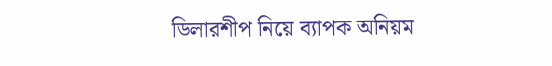ডিলারশীপ নিয়ে ব্যাপক অনিয়ম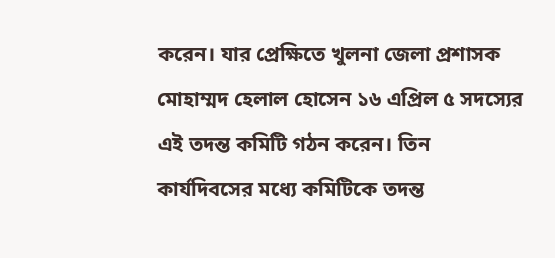করেন। যার প্রেক্ষিতে খুলনা জেলা প্রশাসক মোহাম্মদ হেলাল হোসেন ১৬ এপ্রিল ৫ সদস্যের এই তদন্ত কমিটি গঠন করেন। তিন কার্যদিবসের মধ্যে কমিটিকে তদন্ত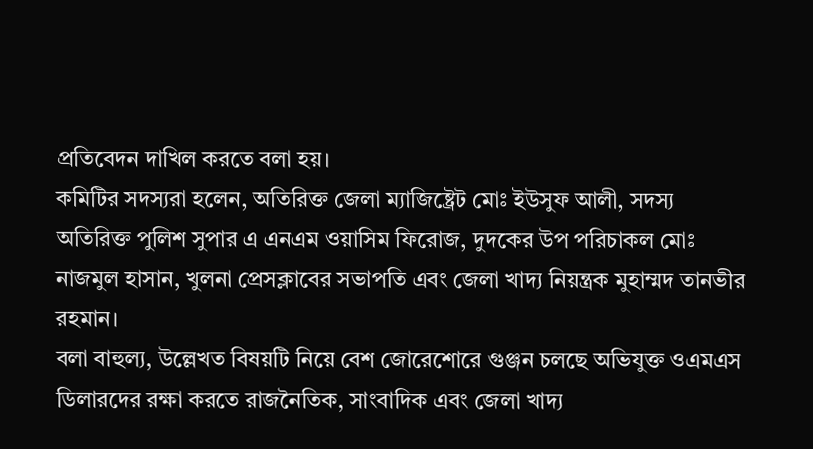প্রতিবেদন দাখিল করতে বলা হয়।
কমিটির সদস্যরা হলেন, অতিরিক্ত জেলা ম্যাজিষ্ট্রেট মোঃ ইউসুফ আলী, সদস্য অতিরিক্ত পুলিশ সুপার এ এনএম ওয়াসিম ফিরোজ, দুদকের উপ পরিচাকল মোঃ নাজমুল হাসান, খুলনা প্রেসক্লাবের সভাপতি এবং জেলা খাদ্য নিয়ন্ত্রক মুহাম্মদ তানভীর রহমান।
বলা বাহুল্য, উল্লেখত বিষয়টি নিয়ে বেশ জোরেশোরে গুঞ্জন চলছে অভিযুক্ত ওএমএস ডিলারদের রক্ষা করতে রাজনৈতিক, সাংবাদিক এবং জেলা খাদ্য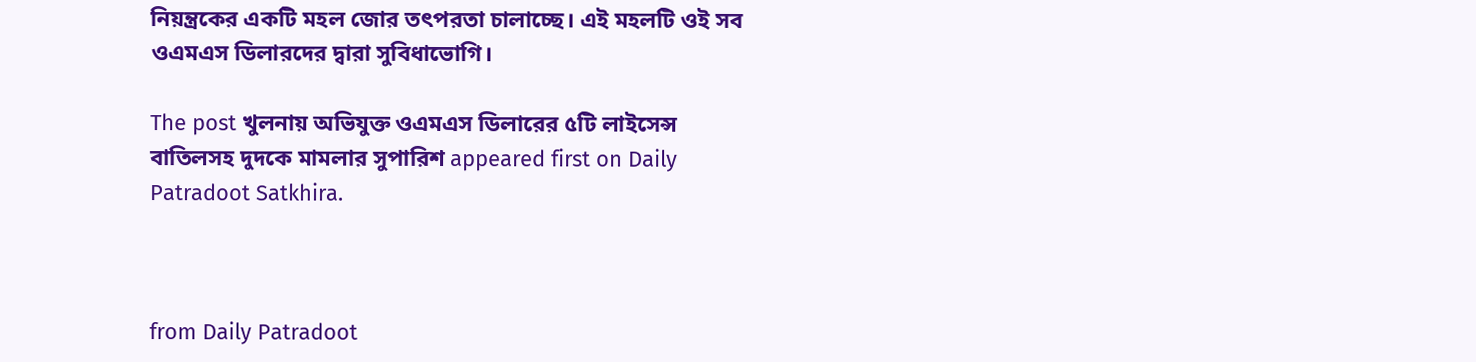নিয়ন্ত্রকের একটি মহল জোর তৎপরতা চালাচ্ছে। এই মহলটি ওই সব ওএমএস ডিলারদের দ্বারা সুবিধাভোগি।

The post খুলনায় অভিযুক্ত ওএমএস ডিলারের ৫টি লাইসেন্স বাতিলসহ দুদকে মামলার সুপারিশ appeared first on Daily Patradoot Satkhira.



from Daily Patradoot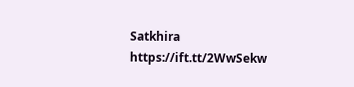Satkhira https://ift.tt/2WwSekw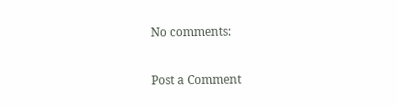No comments:

Post a Comment